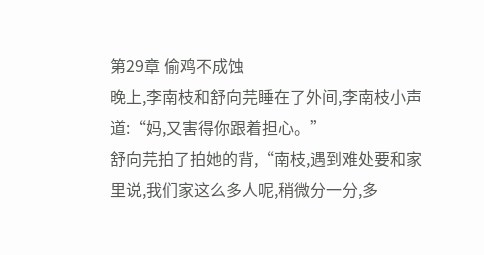第29章 偷鸡不成蚀
晚上,李南枝和舒向芫睡在了外间,李南枝小声道:“妈,又害得你跟着担心。”
舒向芫拍了拍她的背,“南枝,遇到难处要和家里说,我们家这么多人呢,稍微分一分,多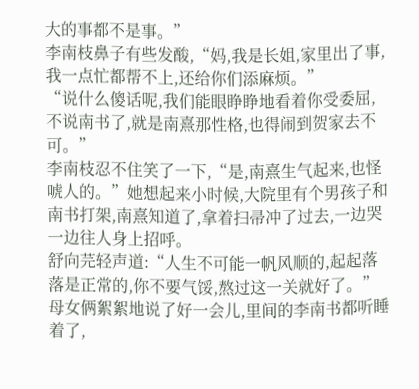大的事都不是事。”
李南枝鼻子有些发酸,“妈,我是长姐,家里出了事,我一点忙都帮不上,还给你们添麻烦。”
“说什么傻话呢,我们能眼睁睁地看着你受委屈,不说南书了,就是南熹那性格,也得闹到贺家去不可。”
李南枝忍不住笑了一下,“是,南熹生气起来,也怪唬人的。”她想起来小时候,大院里有个男孩子和南书打架,南熹知道了,拿着扫帚冲了过去,一边哭一边往人身上招呼。
舒向芫轻声道:“人生不可能一帆风顺的,起起落落是正常的,你不要气馁,熬过这一关就好了。”
母女俩絮絮地说了好一会儿,里间的李南书都听睡着了,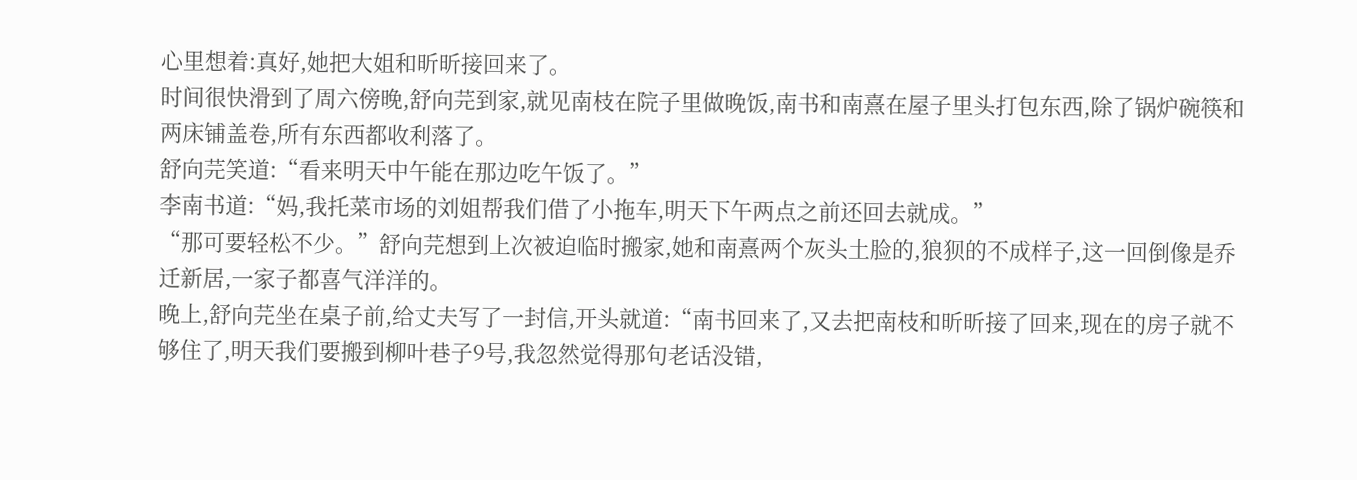心里想着:真好,她把大姐和昕昕接回来了。
时间很快滑到了周六傍晚,舒向芫到家,就见南枝在院子里做晚饭,南书和南熹在屋子里头打包东西,除了锅炉碗筷和两床铺盖卷,所有东西都收利落了。
舒向芫笑道:“看来明天中午能在那边吃午饭了。”
李南书道:“妈,我托菜市场的刘姐帮我们借了小拖车,明天下午两点之前还回去就成。”
“那可要轻松不少。”舒向芫想到上次被迫临时搬家,她和南熹两个灰头土脸的,狼狈的不成样子,这一回倒像是乔迁新居,一家子都喜气洋洋的。
晚上,舒向芫坐在桌子前,给丈夫写了一封信,开头就道:“南书回来了,又去把南枝和昕昕接了回来,现在的房子就不够住了,明天我们要搬到柳叶巷子9号,我忽然觉得那句老话没错,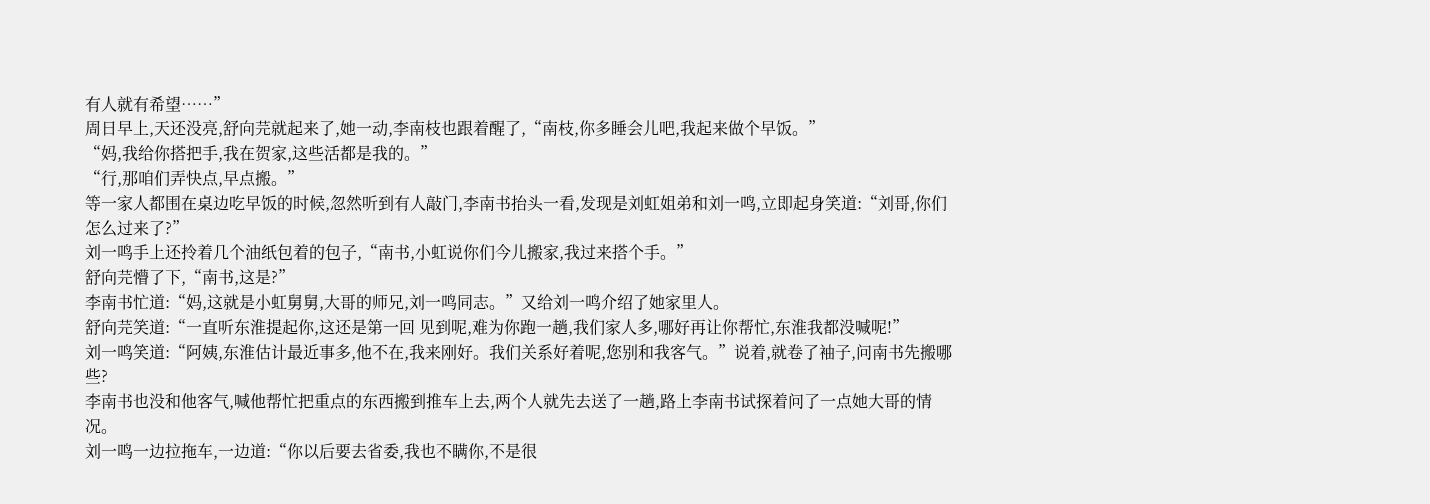有人就有希望……”
周日早上,天还没亮,舒向芫就起来了,她一动,李南枝也跟着醒了,“南枝,你多睡会儿吧,我起来做个早饭。”
“妈,我给你搭把手,我在贺家,这些活都是我的。”
“行,那咱们弄快点,早点搬。”
等一家人都围在桌边吃早饭的时候,忽然听到有人敲门,李南书抬头一看,发现是刘虹姐弟和刘一鸣,立即起身笑道:“刘哥,你们怎么过来了?”
刘一鸣手上还拎着几个油纸包着的包子,“南书,小虹说你们今儿搬家,我过来搭个手。”
舒向芫懵了下,“南书,这是?”
李南书忙道:“妈,这就是小虹舅舅,大哥的师兄,刘一鸣同志。”又给刘一鸣介绍了她家里人。
舒向芫笑道:“一直听东淮提起你,这还是第一回 见到呢,难为你跑一趟,我们家人多,哪好再让你帮忙,东淮我都没喊呢!”
刘一鸣笑道:“阿姨,东淮估计最近事多,他不在,我来刚好。我们关系好着呢,您别和我客气。”说着,就卷了袖子,问南书先搬哪些?
李南书也没和他客气,喊他帮忙把重点的东西搬到推车上去,两个人就先去送了一趟,路上李南书试探着问了一点她大哥的情况。
刘一鸣一边拉拖车,一边道:“你以后要去省委,我也不瞒你,不是很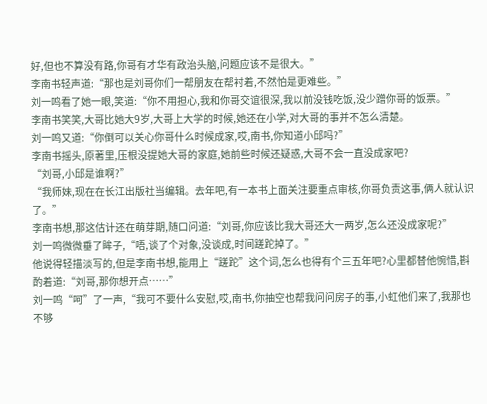好,但也不算没有路,你哥有才华有政治头脑,问题应该不是很大。”
李南书轻声道:“那也是刘哥你们一帮朋友在帮衬着,不然怕是更难些。”
刘一鸣看了她一眼,笑道:“你不用担心,我和你哥交谊很深,我以前没钱吃饭,没少蹭你哥的饭票。”
李南书笑笑,大哥比她大9岁,大哥上大学的时候,她还在小学,对大哥的事并不怎么清楚。
刘一鸣又道:“你倒可以关心你哥什么时候成家,哎,南书,你知道小邱吗?”
李南书摇头,原著里,压根没提她大哥的家庭,她前些时候还疑惑,大哥不会一直没成家吧?
“刘哥,小邱是谁啊?”
“我师妹,现在在长江出版社当编辑。去年吧,有一本书上面关注要重点审核,你哥负责这事,俩人就认识了。”
李南书想,那这估计还在萌芽期,随口问道:“刘哥,你应该比我大哥还大一两岁,怎么还没成家呢?”
刘一鸣微微垂了眸子,“唔,谈了个对象,没谈成,时间蹉跎掉了。”
他说得轻描淡写的,但是李南书想,能用上“蹉跎”这个词,怎么也得有个三五年吧?心里都替他惋惜,斟酌着道:“刘哥,那你想开点……”
刘一鸣“呵”了一声,“我可不要什么安慰,哎,南书,你抽空也帮我问问房子的事,小虹他们来了,我那也不够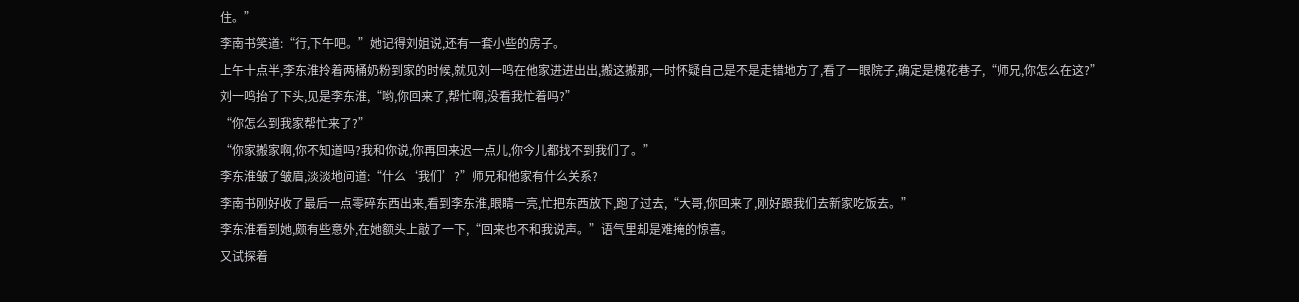住。”
李南书笑道:“行,下午吧。”她记得刘姐说,还有一套小些的房子。
上午十点半,李东淮拎着两桶奶粉到家的时候,就见刘一鸣在他家进进出出,搬这搬那,一时怀疑自己是不是走错地方了,看了一眼院子,确定是槐花巷子,“师兄,你怎么在这?”
刘一鸣抬了下头,见是李东淮,“哟,你回来了,帮忙啊,没看我忙着吗?”
“你怎么到我家帮忙来了?”
“你家搬家啊,你不知道吗?我和你说,你再回来迟一点儿,你今儿都找不到我们了。”
李东淮皱了皱眉,淡淡地问道:“什么‘我们’?”师兄和他家有什么关系?
李南书刚好收了最后一点零碎东西出来,看到李东淮,眼睛一亮,忙把东西放下,跑了过去,“大哥,你回来了,刚好跟我们去新家吃饭去。”
李东淮看到她,颇有些意外,在她额头上敲了一下,“回来也不和我说声。”语气里却是难掩的惊喜。
又试探着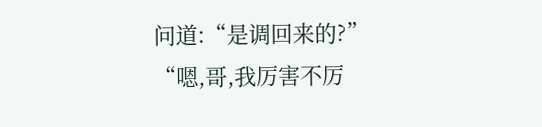问道:“是调回来的?”
“嗯,哥,我厉害不厉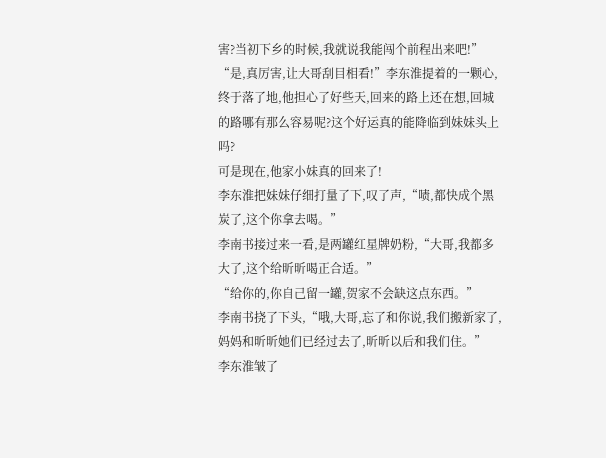害?当初下乡的时候,我就说我能闯个前程出来吧!”
“是,真厉害,让大哥刮目相看!”李东淮提着的一颗心,终于落了地,他担心了好些天,回来的路上还在想,回城的路哪有那么容易呢?这个好运真的能降临到妹妹头上吗?
可是现在,他家小妹真的回来了!
李东淮把妹妹仔细打量了下,叹了声,“啧,都快成个黑炭了,这个你拿去喝。”
李南书接过来一看,是两罐红星牌奶粉,“大哥,我都多大了,这个给昕昕喝正合适。”
“给你的,你自己留一罐,贺家不会缺这点东西。”
李南书挠了下头,“哦,大哥,忘了和你说,我们搬新家了,妈妈和昕昕她们已经过去了,昕昕以后和我们住。”
李东淮皱了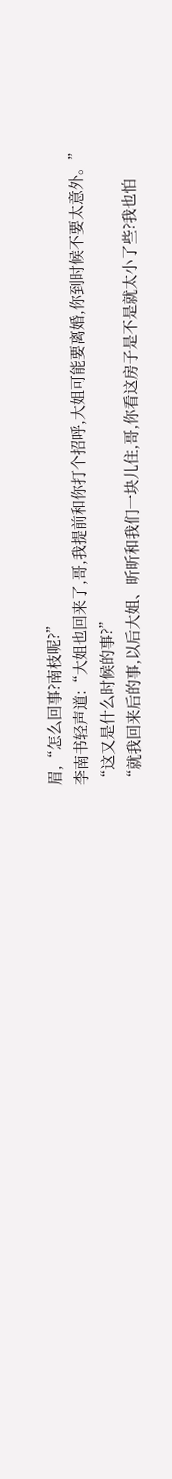眉,“怎么回事?南枝呢?”
李南书轻声道:“大姐也回来了,哥,我提前和你打个招呼,大姐可能要离婚,你到时候不要太意外。”
“这又是什么时候的事?”
“就我回来后的事,以后大姐、昕昕和我们一块儿住,哥,你看这房子是不是就太小了些?我也怕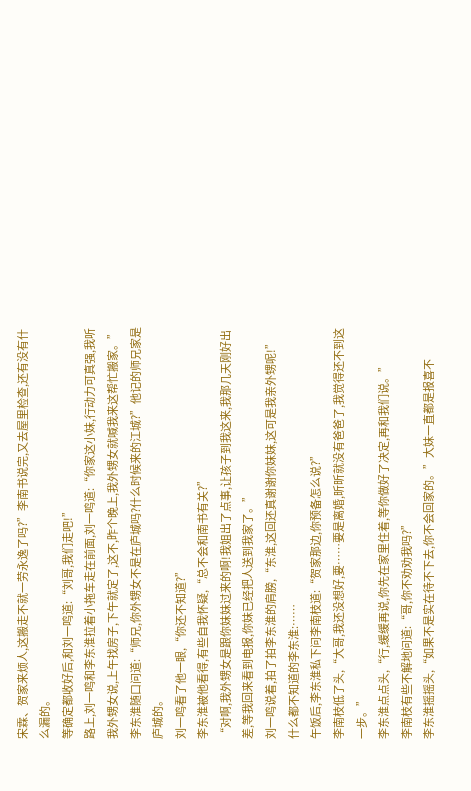宋霖、贺家来烦人,这搬走不就一劳永逸了吗?”李南书说完,又去屋里检查,还有没有什么漏的。
等确定都收好后,和刘一鸣道:“刘哥,我们走吧!”
路上,刘一鸣和李东淮拉着小拖车走在前面,刘一鸣道:“你家这小妹,行动力可真强,我听我外甥女说,上午找房子,下午就定了,这不,昨个晚上,我外甥女就喊我来这帮忙搬家。”
李东淮随口问道:“师兄,你外甥女不是在庐城吗?什么时候来的江城?”他记的师兄家是庐城的。
刘一鸣看了他一眼,“你还不知道?”
李东淮被他看得,有些自我怀疑,“总不会和南书有关?”
“对啊,我外甥女是跟你妹妹过来的啊!我姐出了点事,让孩子到我这来,我那几天刚好出差,等我回来看到电报,你妹已经把人送到我家了。”
刘一鸣说着,拍了拍李东淮的肩膀,“东淮,这回还真谢谢你妹妹,这可是我亲外甥呢!”
什么都不知道的李东淮:……
午饭后,李东淮私下问李南枝道:“贺家那边,你预备怎么说?”
李南枝低了头,“大哥,我还没想好,要……要是离婚,昕昕就没有爸爸了,我觉得还不到这一步。”
李东淮点点头,“行,缓缓再说,你先在家里住着,等你做好了决定,再和我们说。”
李南枝有些不解地问道:“哥,你不劝劝我吗?”
李东淮摇摇头,“如果不是实在待不下去,你不会回家的。”大妹一直都是报喜不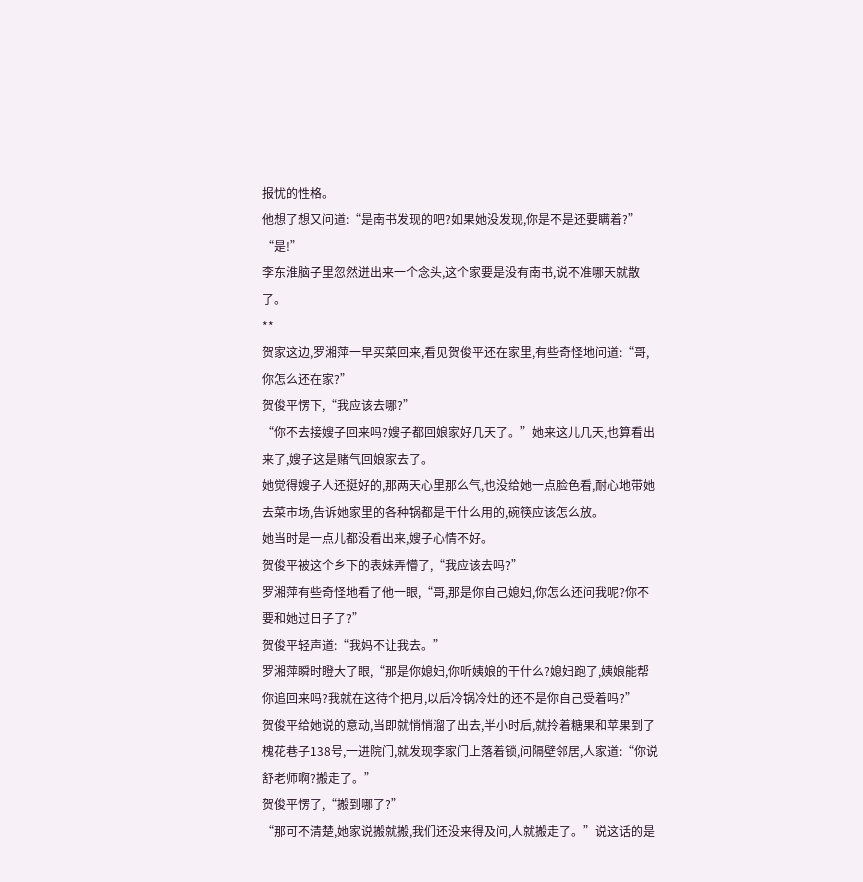报忧的性格。
他想了想又问道:“是南书发现的吧?如果她没发现,你是不是还要瞒着?”
“是!”
李东淮脑子里忽然迸出来一个念头,这个家要是没有南书,说不准哪天就散了。
**
贺家这边,罗湘萍一早买菜回来,看见贺俊平还在家里,有些奇怪地问道:“哥,你怎么还在家?”
贺俊平愣下,“我应该去哪?”
“你不去接嫂子回来吗?嫂子都回娘家好几天了。”她来这儿几天,也算看出来了,嫂子这是赌气回娘家去了。
她觉得嫂子人还挺好的,那两天心里那么气,也没给她一点脸色看,耐心地带她去菜市场,告诉她家里的各种锅都是干什么用的,碗筷应该怎么放。
她当时是一点儿都没看出来,嫂子心情不好。
贺俊平被这个乡下的表妹弄懵了,“我应该去吗?”
罗湘萍有些奇怪地看了他一眼,“哥,那是你自己媳妇,你怎么还问我呢?你不要和她过日子了?”
贺俊平轻声道:“我妈不让我去。”
罗湘萍瞬时瞪大了眼,“那是你媳妇,你听姨娘的干什么?媳妇跑了,姨娘能帮你追回来吗?我就在这待个把月,以后冷锅冷灶的还不是你自己受着吗?”
贺俊平给她说的意动,当即就悄悄溜了出去,半小时后,就拎着糖果和苹果到了槐花巷子138号,一进院门,就发现李家门上落着锁,问隔壁邻居,人家道:“你说舒老师啊?搬走了。”
贺俊平愣了,“搬到哪了?”
“那可不清楚,她家说搬就搬,我们还没来得及问,人就搬走了。”说这话的是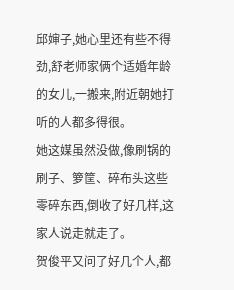邱婶子,她心里还有些不得劲,舒老师家俩个适婚年龄的女儿,一搬来,附近朝她打听的人都多得很。
她这媒虽然没做,像刷锅的刷子、箩筐、碎布头这些零碎东西,倒收了好几样,这家人说走就走了。
贺俊平又问了好几个人,都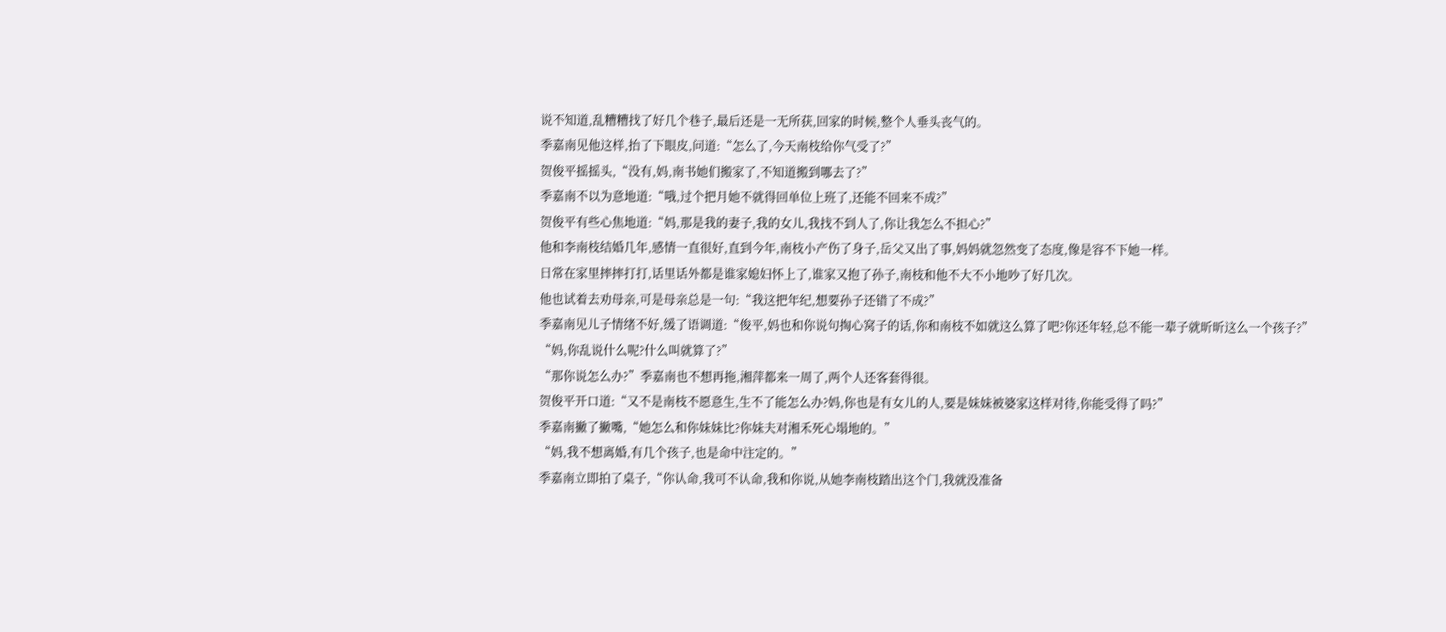说不知道,乱糟糟找了好几个巷子,最后还是一无所获,回家的时候,整个人垂头丧气的。
季嘉南见他这样,抬了下眼皮,问道:“怎么了,今天南枝给你气受了?”
贺俊平摇摇头,“没有,妈,南书她们搬家了,不知道搬到哪去了?”
季嘉南不以为意地道:“哦,过个把月她不就得回单位上班了,还能不回来不成?”
贺俊平有些心焦地道:“妈,那是我的妻子,我的女儿,我找不到人了,你让我怎么不担心?”
他和李南枝结婚几年,感情一直很好,直到今年,南枝小产伤了身子,岳父又出了事,妈妈就忽然变了态度,像是容不下她一样。
日常在家里摔摔打打,话里话外都是谁家媳妇怀上了,谁家又抱了孙子,南枝和他不大不小地吵了好几次。
他也试着去劝母亲,可是母亲总是一句:“我这把年纪,想要孙子还错了不成?”
季嘉南见儿子情绪不好,缓了语调道:“俊平,妈也和你说句掏心窝子的话,你和南枝不如就这么算了吧?你还年轻,总不能一辈子就昕昕这么一个孩子?”
“妈,你乱说什么呢?什么叫就算了?”
“那你说怎么办?”季嘉南也不想再拖,湘萍都来一周了,两个人还客套得很。
贺俊平开口道:“又不是南枝不愿意生,生不了能怎么办?妈,你也是有女儿的人,要是妹妹被婆家这样对待,你能受得了吗?”
季嘉南撇了撇嘴,“她怎么和你妹妹比?你妹夫对湘禾死心塌地的。”
“妈,我不想离婚,有几个孩子,也是命中注定的。”
季嘉南立即拍了桌子,“你认命,我可不认命,我和你说,从她李南枝踏出这个门,我就没准备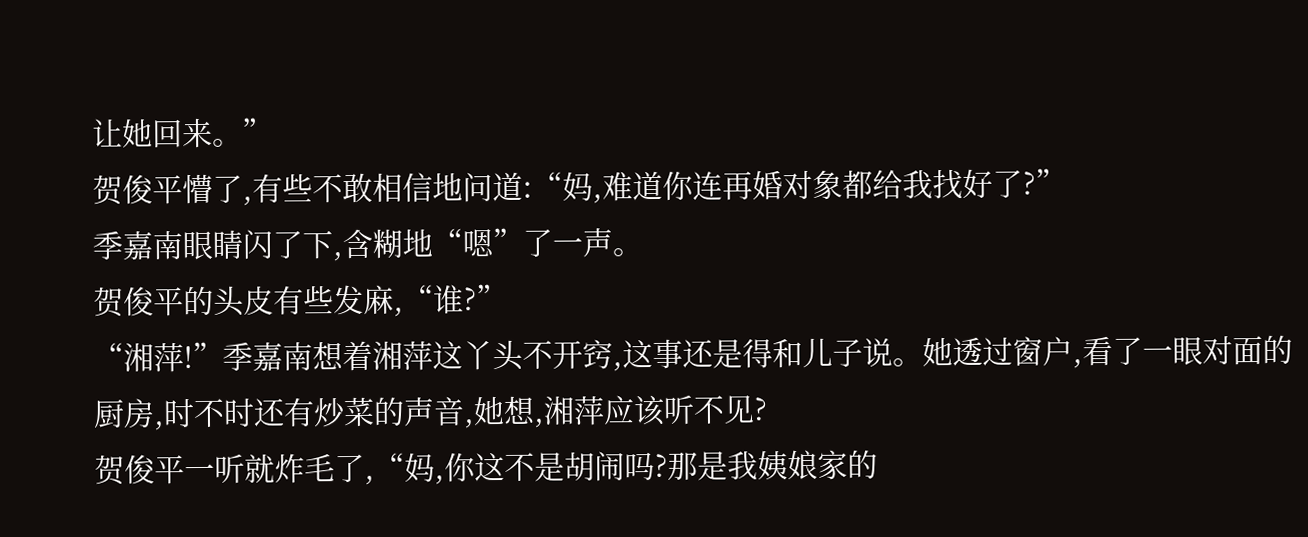让她回来。”
贺俊平懵了,有些不敢相信地问道:“妈,难道你连再婚对象都给我找好了?”
季嘉南眼睛闪了下,含糊地“嗯”了一声。
贺俊平的头皮有些发麻,“谁?”
“湘萍!”季嘉南想着湘萍这丫头不开窍,这事还是得和儿子说。她透过窗户,看了一眼对面的厨房,时不时还有炒菜的声音,她想,湘萍应该听不见?
贺俊平一听就炸毛了,“妈,你这不是胡闹吗?那是我姨娘家的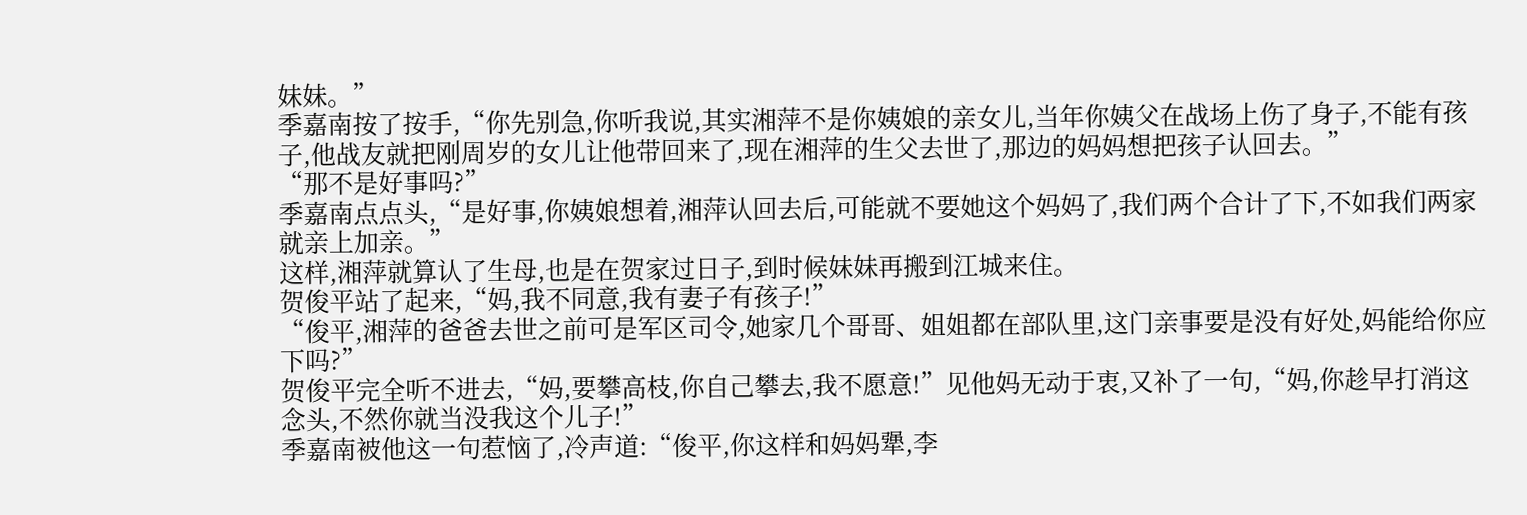妹妹。”
季嘉南按了按手,“你先别急,你听我说,其实湘萍不是你姨娘的亲女儿,当年你姨父在战场上伤了身子,不能有孩子,他战友就把刚周岁的女儿让他带回来了,现在湘萍的生父去世了,那边的妈妈想把孩子认回去。”
“那不是好事吗?”
季嘉南点点头,“是好事,你姨娘想着,湘萍认回去后,可能就不要她这个妈妈了,我们两个合计了下,不如我们两家就亲上加亲。”
这样,湘萍就算认了生母,也是在贺家过日子,到时候妹妹再搬到江城来住。
贺俊平站了起来,“妈,我不同意,我有妻子有孩子!”
“俊平,湘萍的爸爸去世之前可是军区司令,她家几个哥哥、姐姐都在部队里,这门亲事要是没有好处,妈能给你应下吗?”
贺俊平完全听不进去,“妈,要攀高枝,你自己攀去,我不愿意!”见他妈无动于衷,又补了一句,“妈,你趁早打消这念头,不然你就当没我这个儿子!”
季嘉南被他这一句惹恼了,冷声道:“俊平,你这样和妈妈犟,李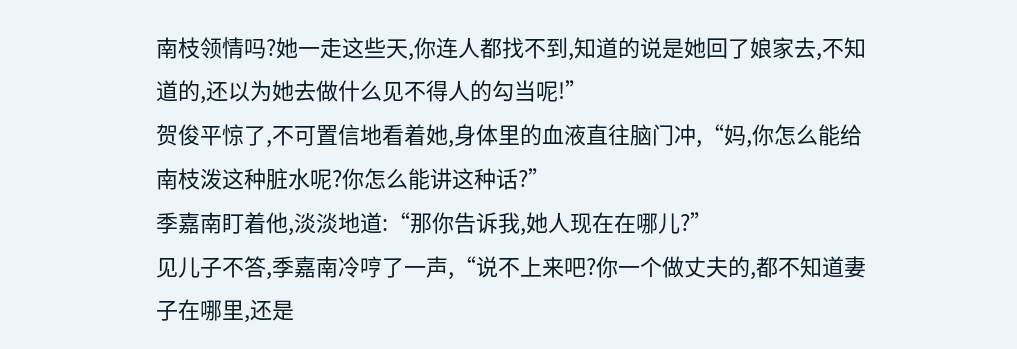南枝领情吗?她一走这些天,你连人都找不到,知道的说是她回了娘家去,不知道的,还以为她去做什么见不得人的勾当呢!”
贺俊平惊了,不可置信地看着她,身体里的血液直往脑门冲,“妈,你怎么能给南枝泼这种脏水呢?你怎么能讲这种话?”
季嘉南盯着他,淡淡地道:“那你告诉我,她人现在在哪儿?”
见儿子不答,季嘉南冷哼了一声,“说不上来吧?你一个做丈夫的,都不知道妻子在哪里,还是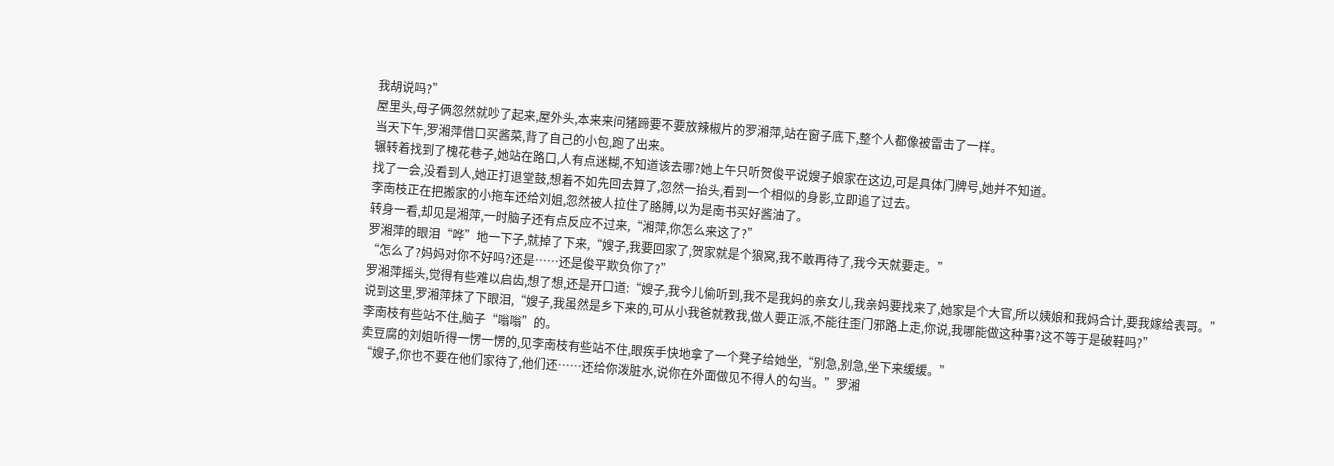我胡说吗?”
屋里头,母子俩忽然就吵了起来,屋外头,本来来问猪蹄要不要放辣椒片的罗湘萍,站在窗子底下,整个人都像被雷击了一样。
当天下午,罗湘萍借口买酱菜,背了自己的小包,跑了出来。
辗转着找到了槐花巷子,她站在路口,人有点迷糊,不知道该去哪?她上午只听贺俊平说嫂子娘家在这边,可是具体门牌号,她并不知道。
找了一会,没看到人,她正打退堂鼓,想着不如先回去算了,忽然一抬头,看到一个相似的身影,立即追了过去。
李南枝正在把搬家的小拖车还给刘姐,忽然被人拉住了胳膊,以为是南书买好酱油了。
转身一看,却见是湘萍,一时脑子还有点反应不过来,“湘萍,你怎么来这了?”
罗湘萍的眼泪“哗”地一下子,就掉了下来,“嫂子,我要回家了,贺家就是个狼窝,我不敢再待了,我今天就要走。”
“怎么了?妈妈对你不好吗?还是……还是俊平欺负你了?”
罗湘萍摇头,觉得有些难以启齿,想了想,还是开口道:“嫂子,我今儿偷听到,我不是我妈的亲女儿,我亲妈要找来了,她家是个大官,所以姨娘和我妈合计,要我嫁给表哥。”
说到这里,罗湘萍抹了下眼泪,“嫂子,我虽然是乡下来的,可从小我爸就教我,做人要正派,不能往歪门邪路上走,你说,我哪能做这种事?这不等于是破鞋吗?”
李南枝有些站不住,脑子“嗡嗡”的。
卖豆腐的刘姐听得一愣一愣的,见李南枝有些站不住,眼疾手快地拿了一个凳子给她坐,“别急,别急,坐下来缓缓。”
“嫂子,你也不要在他们家待了,他们还……还给你泼脏水,说你在外面做见不得人的勾当。”罗湘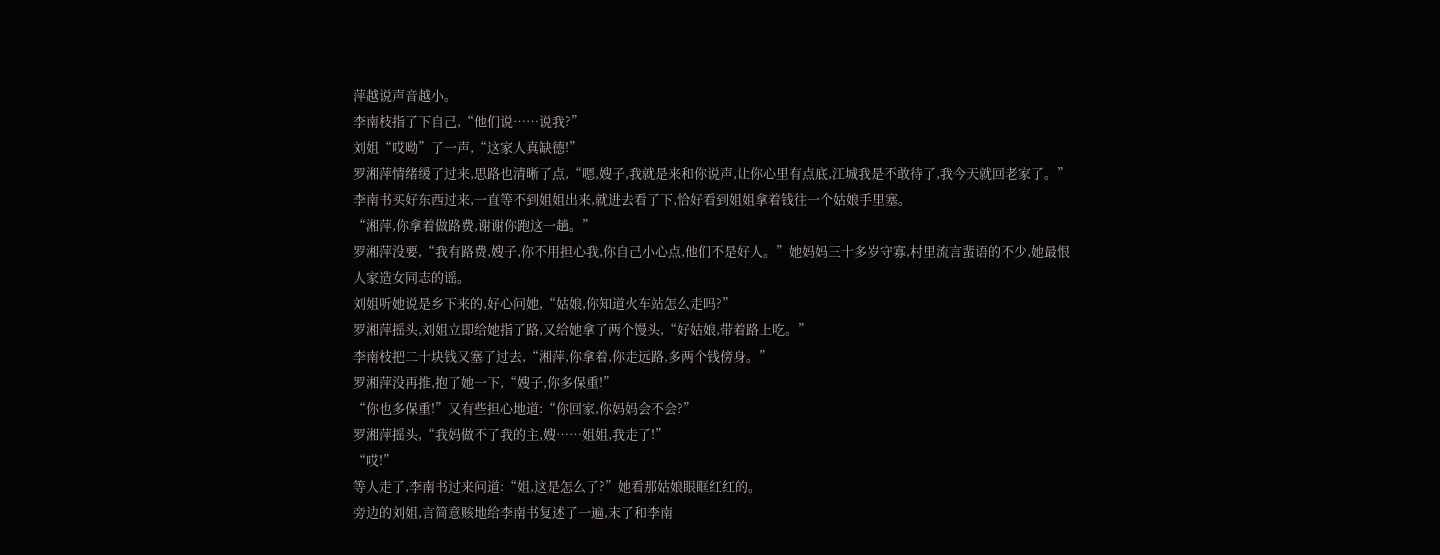萍越说声音越小。
李南枝指了下自己,“他们说……说我?”
刘姐“哎呦”了一声,“这家人真缺德!”
罗湘萍情绪缓了过来,思路也清晰了点,“嗯,嫂子,我就是来和你说声,让你心里有点底,江城我是不敢待了,我今天就回老家了。”
李南书买好东西过来,一直等不到姐姐出来,就进去看了下,恰好看到姐姐拿着钱往一个姑娘手里塞。
“湘萍,你拿着做路费,谢谢你跑这一趟。”
罗湘萍没要,“我有路费,嫂子,你不用担心我,你自己小心点,他们不是好人。”她妈妈三十多岁守寡,村里流言蜚语的不少,她最恨人家造女同志的谣。
刘姐听她说是乡下来的,好心问她,“姑娘,你知道火车站怎么走吗?”
罗湘萍摇头,刘姐立即给她指了路,又给她拿了两个馒头,“好姑娘,带着路上吃。”
李南枝把二十块钱又塞了过去,“湘萍,你拿着,你走远路,多两个钱傍身。”
罗湘萍没再推,抱了她一下,“嫂子,你多保重!”
“你也多保重!”又有些担心地道:“你回家,你妈妈会不会?”
罗湘萍摇头,“我妈做不了我的主,嫂……姐姐,我走了!”
“哎!”
等人走了,李南书过来问道:“姐,这是怎么了?”她看那姑娘眼眶红红的。
旁边的刘姐,言简意赅地给李南书复述了一遍,末了和李南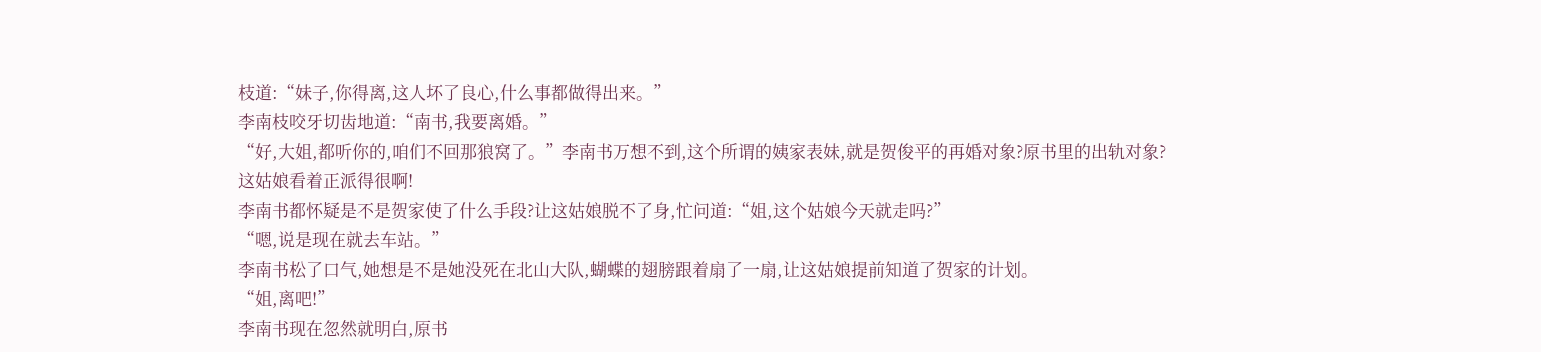枝道:“妹子,你得离,这人坏了良心,什么事都做得出来。”
李南枝咬牙切齿地道:“南书,我要离婚。”
“好,大姐,都听你的,咱们不回那狼窝了。”李南书万想不到,这个所谓的姨家表妹,就是贺俊平的再婚对象?原书里的出轨对象?
这姑娘看着正派得很啊!
李南书都怀疑是不是贺家使了什么手段?让这姑娘脱不了身,忙问道:“姐,这个姑娘今天就走吗?”
“嗯,说是现在就去车站。”
李南书松了口气,她想是不是她没死在北山大队,蝴蝶的翅膀跟着扇了一扇,让这姑娘提前知道了贺家的计划。
“姐,离吧!”
李南书现在忽然就明白,原书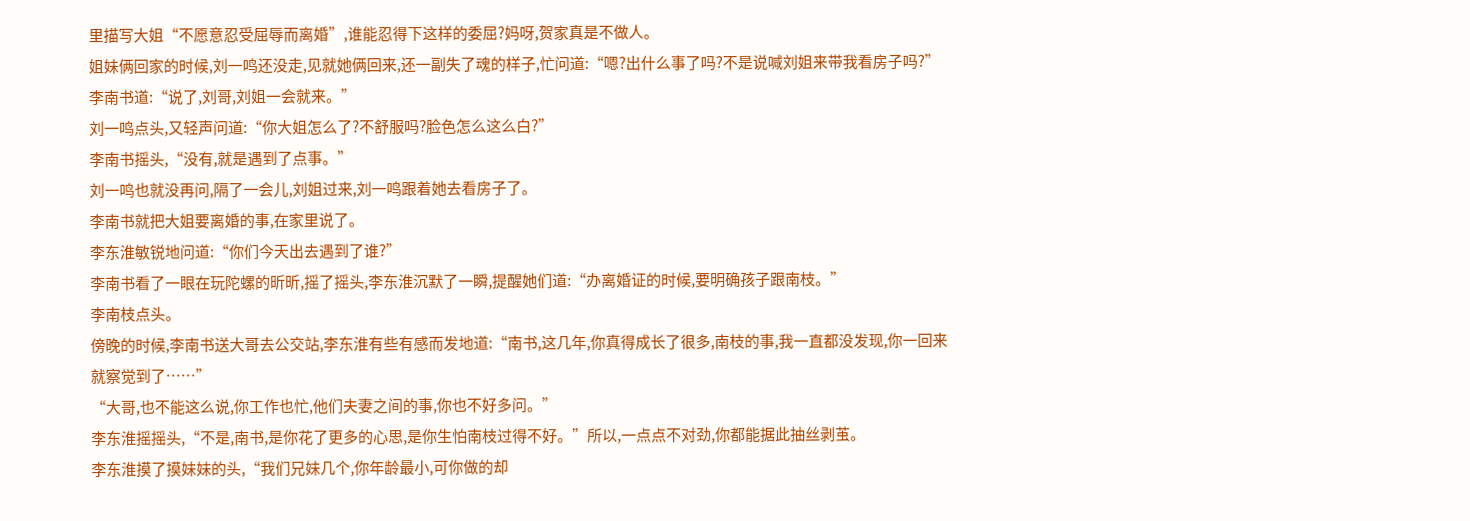里描写大姐“不愿意忍受屈辱而离婚”,谁能忍得下这样的委屈?妈呀,贺家真是不做人。
姐妹俩回家的时候,刘一鸣还没走,见就她俩回来,还一副失了魂的样子,忙问道:“嗯?出什么事了吗?不是说喊刘姐来带我看房子吗?”
李南书道:“说了,刘哥,刘姐一会就来。”
刘一鸣点头,又轻声问道:“你大姐怎么了?不舒服吗?脸色怎么这么白?”
李南书摇头,“没有,就是遇到了点事。”
刘一鸣也就没再问,隔了一会儿,刘姐过来,刘一鸣跟着她去看房子了。
李南书就把大姐要离婚的事,在家里说了。
李东淮敏锐地问道:“你们今天出去遇到了谁?”
李南书看了一眼在玩陀螺的昕昕,摇了摇头,李东淮沉默了一瞬,提醒她们道:“办离婚证的时候,要明确孩子跟南枝。”
李南枝点头。
傍晚的时候,李南书送大哥去公交站,李东淮有些有感而发地道:“南书,这几年,你真得成长了很多,南枝的事,我一直都没发现,你一回来就察觉到了……”
“大哥,也不能这么说,你工作也忙,他们夫妻之间的事,你也不好多问。”
李东淮摇摇头,“不是,南书,是你花了更多的心思,是你生怕南枝过得不好。”所以,一点点不对劲,你都能据此抽丝剥茧。
李东淮摸了摸妹妹的头,“我们兄妹几个,你年龄最小,可你做的却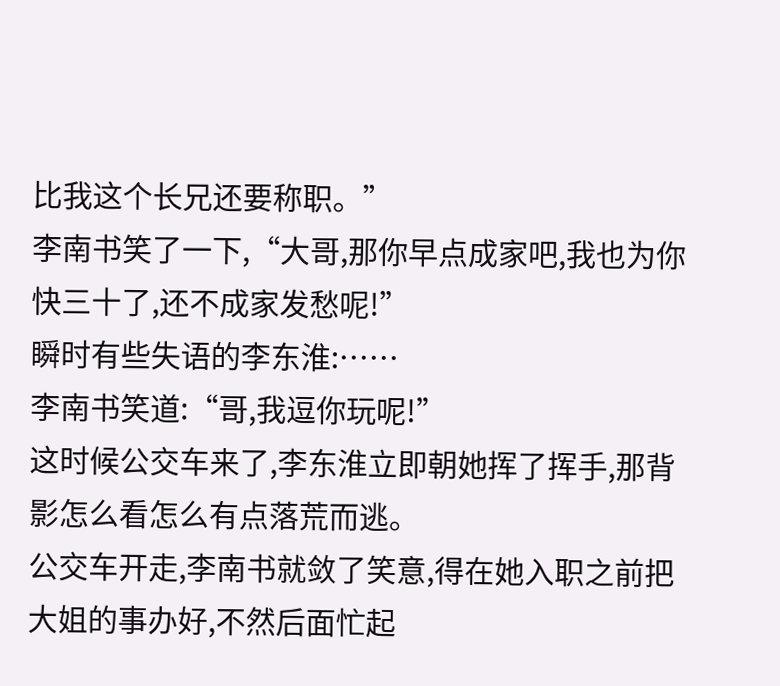比我这个长兄还要称职。”
李南书笑了一下,“大哥,那你早点成家吧,我也为你快三十了,还不成家发愁呢!”
瞬时有些失语的李东淮:……
李南书笑道:“哥,我逗你玩呢!”
这时候公交车来了,李东淮立即朝她挥了挥手,那背影怎么看怎么有点落荒而逃。
公交车开走,李南书就敛了笑意,得在她入职之前把大姐的事办好,不然后面忙起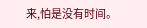来,怕是没有时间。